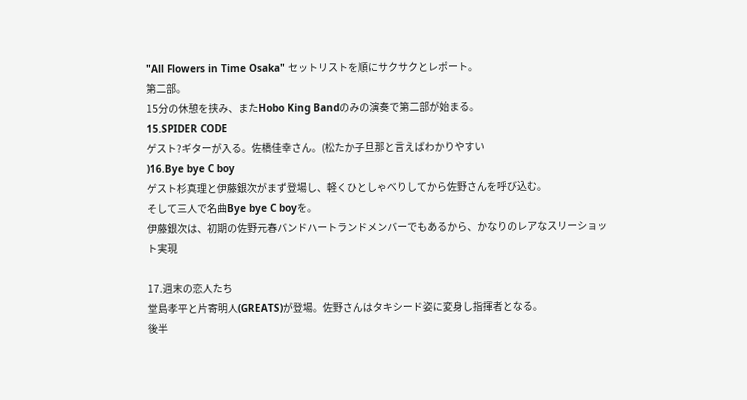"All Flowers in Time Osaka" セットリストを順にサクサクとレポート。
第二部。
15分の休憩を挟み、またHobo King Bandのみの演奏で第二部が始まる。
15.SPIDER CODE
ゲスト?ギターが入る。佐橋佳幸さん。(松たか子旦那と言えばわかりやすい
)16.Bye bye C boy
ゲスト杉真理と伊藤銀次がまず登場し、軽くひとしゃべりしてから佐野さんを呼び込む。
そして三人で名曲Bye bye C boyを。
伊藤銀次は、初期の佐野元春バンドハートランドメンバーでもあるから、かなりのレアなスリーショット実現

17.週末の恋人たち
堂島孝平と片寄明人(GREATS)が登場。佐野さんはタキシード姿に変身し指揮者となる。
後半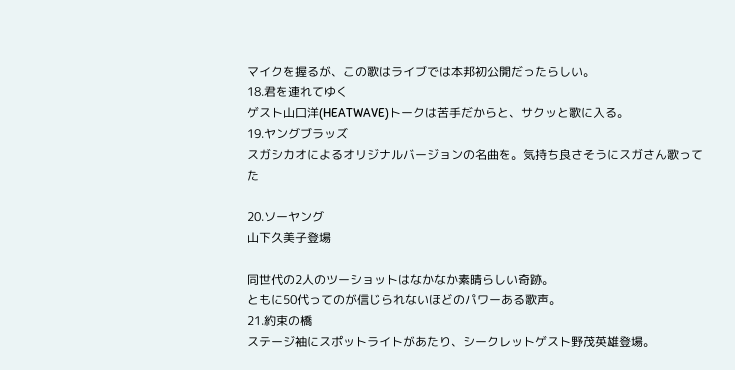マイクを握るが、この歌はライブでは本邦初公開だったらしい。
18.君を連れてゆく
ゲスト山口洋(HEATWAVE)トークは苦手だからと、サクッと歌に入る。
19.ヤングブラッズ
スガシカオによるオリジナルバージョンの名曲を。気持ち良さそうにスガさん歌ってた

20.ソーヤング
山下久美子登場

同世代の2人のツーショットはなかなか素晴らしい奇跡。
ともに50代ってのが信じられないほどのパワーある歌声。
21.約束の橋
ステージ袖にスポットライトがあたり、シークレットゲスト野茂英雄登場。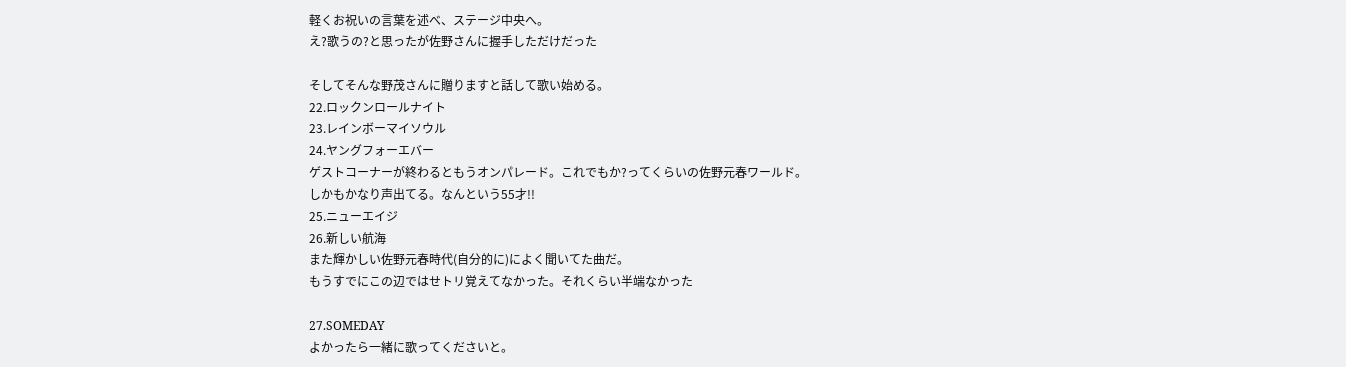軽くお祝いの言葉を述べ、ステージ中央へ。
え?歌うの?と思ったが佐野さんに握手しただけだった

そしてそんな野茂さんに贈りますと話して歌い始める。
22.ロックンロールナイト
23.レインボーマイソウル
24.ヤングフォーエバー
ゲストコーナーが終わるともうオンパレード。これでもか?ってくらいの佐野元春ワールド。
しかもかなり声出てる。なんという55才!!
25.ニューエイジ
26.新しい航海
また輝かしい佐野元春時代(自分的に)によく聞いてた曲だ。
もうすでにこの辺ではせトリ覚えてなかった。それくらい半端なかった

27.SOMEDAY
よかったら一緒に歌ってくださいと。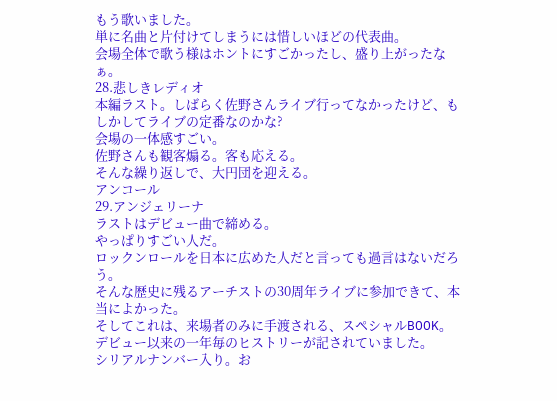もう歌いました。
単に名曲と片付けてしまうには惜しいほどの代表曲。
会場全体で歌う様はホントにすごかったし、盛り上がったなぁ。
28.悲しきレディオ
本編ラスト。しばらく佐野さんライブ行ってなかったけど、もしかしてライブの定番なのかな?
会場の一体感すごい。
佐野さんも観客煽る。客も応える。
そんな繰り返しで、大円団を迎える。
アンコール
29.アンジェリーナ
ラストはデビュー曲で締める。
やっぱりすごい人だ。
ロックンロールを日本に広めた人だと言っても過言はないだろう。
そんな歴史に残るアーチストの30周年ライブに参加できて、本当によかった。
そしてこれは、来場者のみに手渡される、スペシャルBOOK。
デビュー以来の一年毎のヒストリーが記されていました。
シリアルナンバー入り。お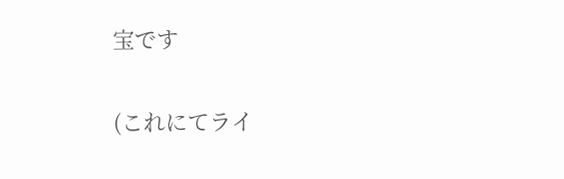宝です

(これにてライ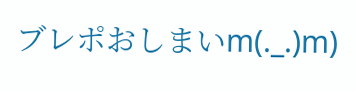ブレポおしまいm(._.)m)